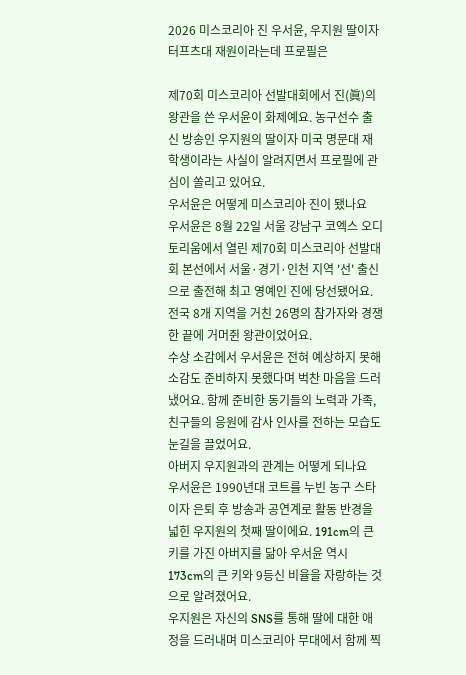2026 미스코리아 진 우서윤, 우지원 딸이자 터프츠대 재원이라는데 프로필은

제70회 미스코리아 선발대회에서 진(眞)의 왕관을 쓴 우서윤이 화제예요. 농구선수 출신 방송인 우지원의 딸이자 미국 명문대 재학생이라는 사실이 알려지면서 프로필에 관심이 쏠리고 있어요.
우서윤은 어떻게 미스코리아 진이 됐나요
우서윤은 8월 22일 서울 강남구 코엑스 오디토리움에서 열린 제70회 미스코리아 선발대회 본선에서 서울·경기·인천 지역 '선' 출신으로 출전해 최고 영예인 진에 당선됐어요. 전국 8개 지역을 거친 26명의 참가자와 경쟁한 끝에 거머쥔 왕관이었어요.
수상 소감에서 우서윤은 전혀 예상하지 못해 소감도 준비하지 못했다며 벅찬 마음을 드러냈어요. 함께 준비한 동기들의 노력과 가족, 친구들의 응원에 감사 인사를 전하는 모습도 눈길을 끌었어요.
아버지 우지원과의 관계는 어떻게 되나요
우서윤은 1990년대 코트를 누빈 농구 스타이자 은퇴 후 방송과 공연계로 활동 반경을 넓힌 우지원의 첫째 딸이에요. 191cm의 큰 키를 가진 아버지를 닮아 우서윤 역시 173cm의 큰 키와 9등신 비율을 자랑하는 것으로 알려졌어요.
우지원은 자신의 SNS를 통해 딸에 대한 애정을 드러내며 미스코리아 무대에서 함께 찍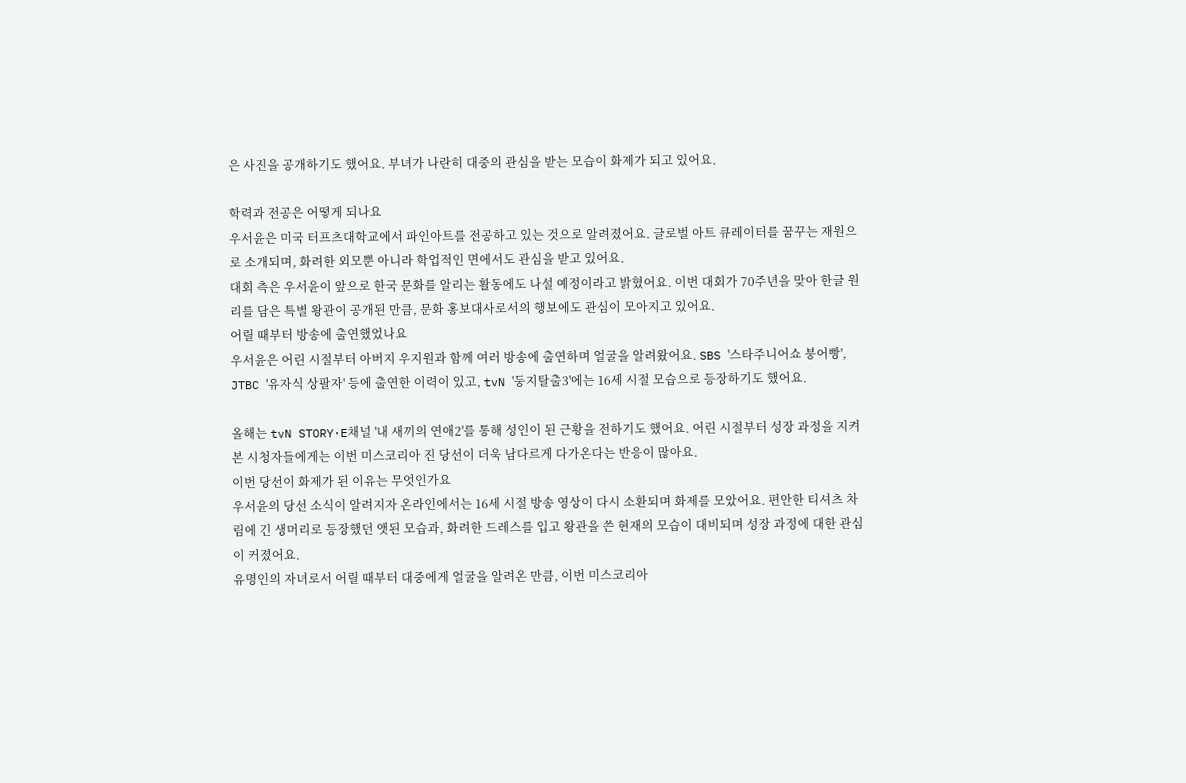은 사진을 공개하기도 했어요. 부녀가 나란히 대중의 관심을 받는 모습이 화제가 되고 있어요.

학력과 전공은 어떻게 되나요
우서윤은 미국 터프츠대학교에서 파인아트를 전공하고 있는 것으로 알려졌어요. 글로벌 아트 큐레이터를 꿈꾸는 재원으로 소개되며, 화려한 외모뿐 아니라 학업적인 면에서도 관심을 받고 있어요.
대회 측은 우서윤이 앞으로 한국 문화를 알리는 활동에도 나설 예정이라고 밝혔어요. 이번 대회가 70주년을 맞아 한글 원리를 담은 특별 왕관이 공개된 만큼, 문화 홍보대사로서의 행보에도 관심이 모아지고 있어요.
어릴 때부터 방송에 출연했었나요
우서윤은 어린 시절부터 아버지 우지원과 함께 여러 방송에 출연하며 얼굴을 알려왔어요. SBS '스타주니어쇼 붕어빵', JTBC '유자식 상팔자' 등에 출연한 이력이 있고, tvN '둥지탈출3'에는 16세 시절 모습으로 등장하기도 했어요.

올해는 tvN STORY·E채널 '내 새끼의 연애2'를 통해 성인이 된 근황을 전하기도 했어요. 어린 시절부터 성장 과정을 지켜본 시청자들에게는 이번 미스코리아 진 당선이 더욱 남다르게 다가온다는 반응이 많아요.
이번 당선이 화제가 된 이유는 무엇인가요
우서윤의 당선 소식이 알려지자 온라인에서는 16세 시절 방송 영상이 다시 소환되며 화제를 모았어요. 편안한 티셔츠 차림에 긴 생머리로 등장했던 앳된 모습과, 화려한 드레스를 입고 왕관을 쓴 현재의 모습이 대비되며 성장 과정에 대한 관심이 커졌어요.
유명인의 자녀로서 어릴 때부터 대중에게 얼굴을 알려온 만큼, 이번 미스코리아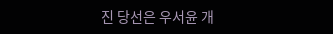진 당선은 우서윤 개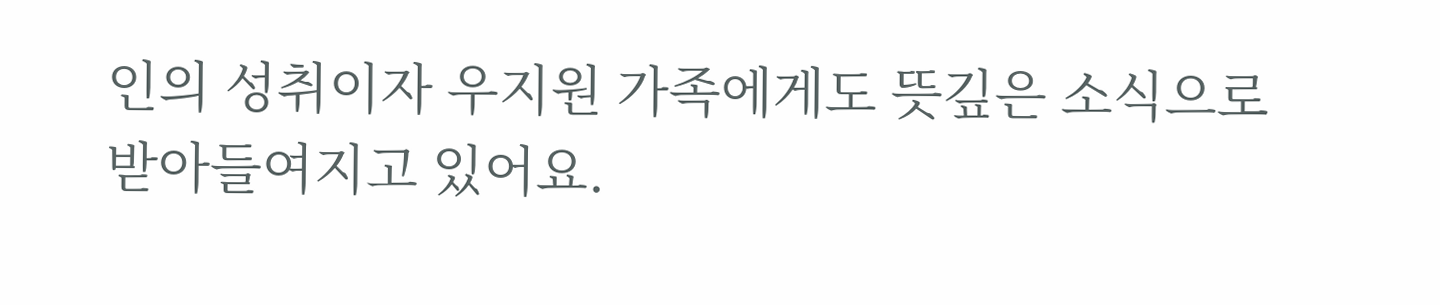인의 성취이자 우지원 가족에게도 뜻깊은 소식으로 받아들여지고 있어요.